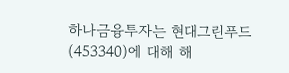하나금융투자는 현대그린푸드(453340)에 대해 해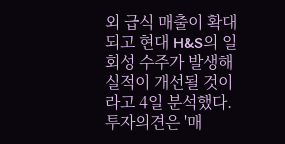외 급식 매출이 확대되고 현대 H&S의 일회성 수주가 발생해 실적이 개선될 것이라고 4일 분석했다. 투자의견은 '매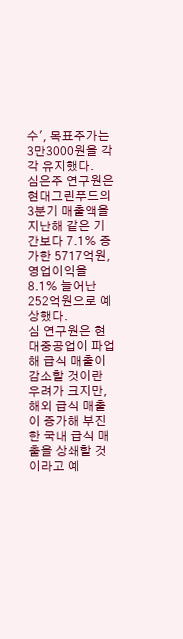수', 목표주가는 3만3000원을 각각 유지했다.
심은주 연구원은 현대그린푸드의 3분기 매출액을 지난해 같은 기간보다 7.1% 증가한 5717억원, 영업이익을 8.1% 늘어난 252억원으로 예상했다.
심 연구원은 현대중공업이 파업해 급식 매출이 감소할 것이란 우려가 크지만, 해외 급식 매출이 증가해 부진한 국내 급식 매출을 상쇄할 것이라고 예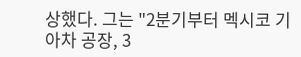상했다. 그는 "2분기부터 멕시코 기아차 공장, 3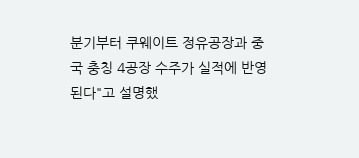분기부터 쿠웨이트 정유공장과 중국 충칭 4공장 수주가 실적에 반영된다"고 설명했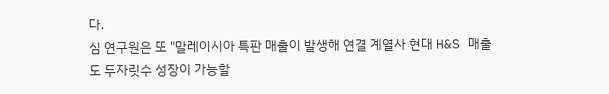다.
심 연구원은 또 "말레이시아 특판 매출이 발생해 연결 계열사 현대 H&S 매출도 두자릿수 성장이 가능할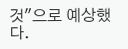것"으로 예상했다.